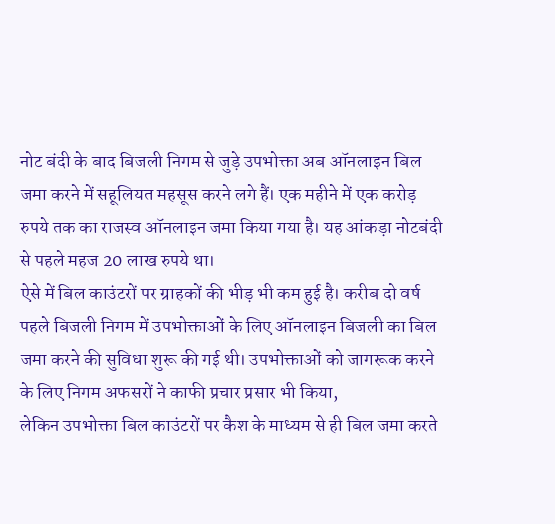नोट बंदी के बाद बिजली निगम से जुड़े उपभोक्ता अब ऑनलाइन बिल जमा करने में सहूलियत महसूस करने लगे हैं। एक महीने में एक करोड़ रुपये तक का राजस्व ऑनलाइन जमा किया गया है। यह आंकड़ा नोटबंदी से पहले महज 20 लाख रुपये था।
ऐसे में बिल काउंटरों पर ग्राहकों की भीड़ भी कम हुई है। करीब दो वर्ष पहले बिजली निगम में उपभोक्ताओं के लिए ऑनलाइन बिजली का बिल जमा करने की सुविधा शुरू की गई थी। उपभोक्ताओं को जागरूक करने के लिए निगम अफसरों ने काफी प्रचार प्रसार भी किया,
लेकिन उपभोक्ता बिल काउंटरों पर कैश के माध्यम से ही बिल जमा करते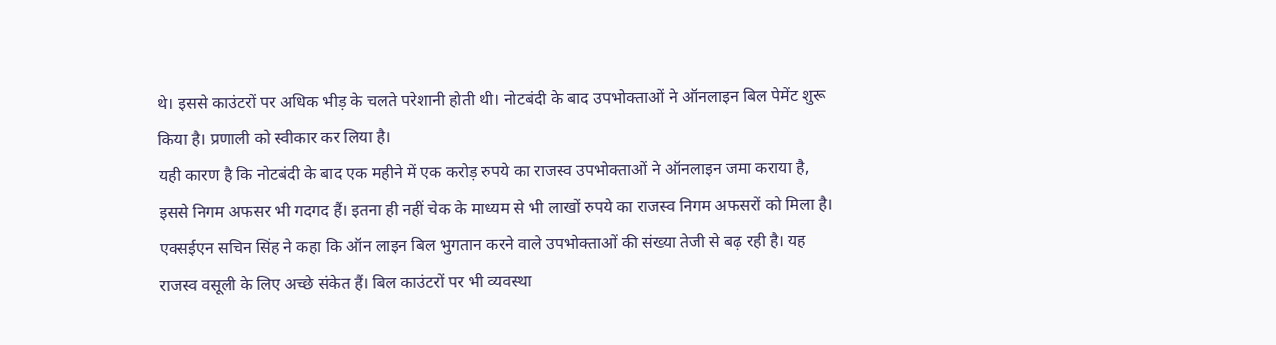थे। इससे काउंटरों पर अधिक भीड़ के चलते परेशानी होती थी। नोटबंदी के बाद उपभोक्ताओं ने ऑनलाइन बिल पेमेंट शुरू किया है। प्रणाली को स्वीकार कर लिया है।
यही कारण है कि नोटबंदी के बाद एक महीने में एक करोड़ रुपये का राजस्व उपभोक्ताओं ने ऑनलाइन जमा कराया है, इससे निगम अफसर भी गदगद हैं। इतना ही नहीं चेक के माध्यम से भी लाखों रुपये का राजस्व निगम अफसरों को मिला है।
एक्सईएन सचिन सिंह ने कहा कि ऑन लाइन बिल भुगतान करने वाले उपभोक्ताओं की संख्या तेजी से बढ़ रही है। यह राजस्व वसूली के लिए अच्छे संकेत हैं। बिल काउंटरों पर भी व्यवस्था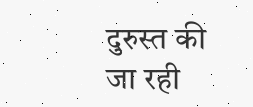दुरुस्त की जा रही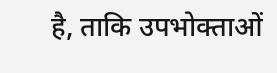है, ताकि उपभोक्ताओं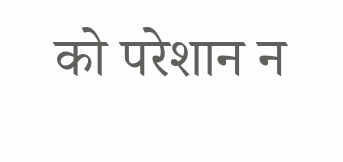को परेशान न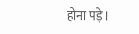होना पड़े।